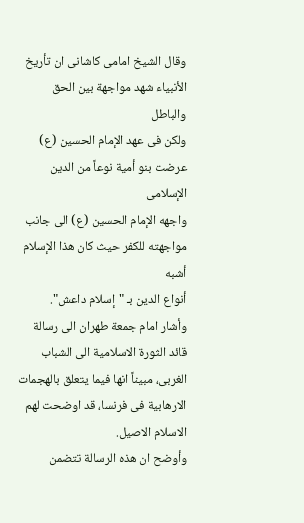وقال الشیخ امامی کاشانی ان تأریخ الأنبیاء شهد مواجهة بین الحق والباطل
ولکن فی عهد الإمام الحسین (ع) عرضت بنو أمیة نوعاً من الدین الإسلامی
واجهه الإمام الحسین (ع) الی جانب مواجهته للکفر حیث کان هذا الإسلام أشبه
أنواع الدین بـ "إسلام داعش".
وأشار امام جمعة طهران الی رسالة قائد الثورة الاسلامیة الى الشباب
الغربی، مبیناً انها فیما یتعلق بالهجمات الارهابیة فی فرنسا، قد اوضحت لهم
الاسلام الاصیل.
وأوضح ان هذه الرسالة تتضمن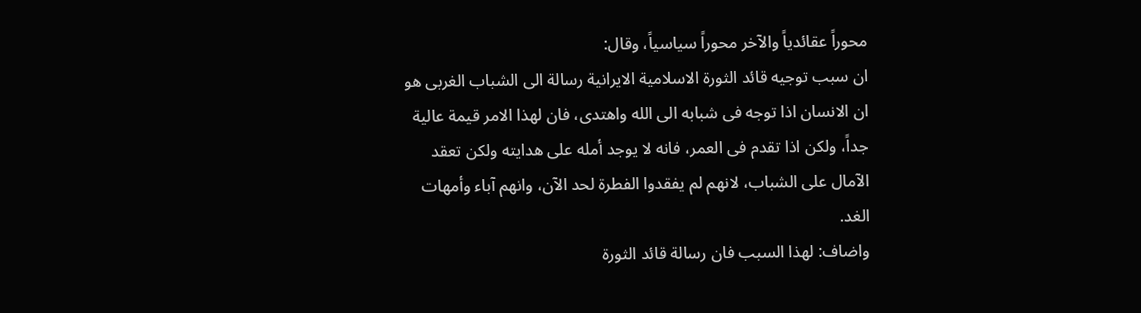محوراً عقائدیاً والآخر محوراً سیاسیاً، وقال:
ان سبب توجیه قائد الثورة الاسلامیة الایرانیة رسالة الى الشباب الغربی هو
ان الانسان اذا توجه فی شبابه الى الله واهتدى، فان لهذا الامر قیمة عالیة
جداً، ولکن اذا تقدم فی العمر، فانه لا یوجد أمله على هدایته ولکن تعقد
الآمال على الشباب، لانهم لم یفقدوا الفطرة لحد الآن، وانهم آباء وأمهات
الغد.
واضاف: لهذا السبب فان رسالة قائد الثورة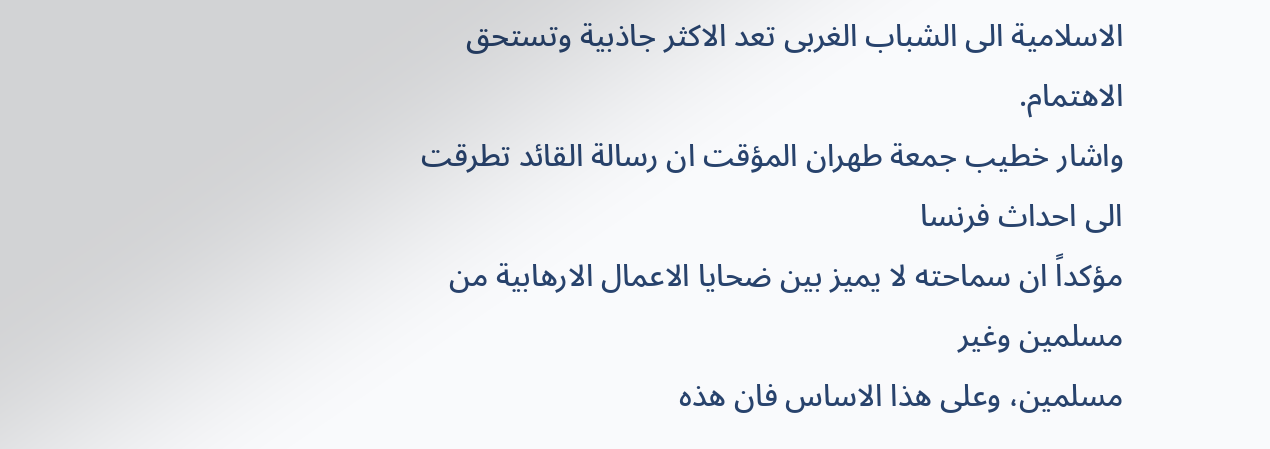الاسلامیة الى الشباب الغربی تعد الاکثر جاذبیة وتستحق الاهتمام.
واشار خطیب جمعة طهران المؤقت ان رسالة القائد تطرقت الى احداث فرنسا
مؤکداً ان سماحته لا یمیز بین ضحایا الاعمال الارهابیة من مسلمین وغیر
مسلمین، وعلى هذا الاساس فان هذه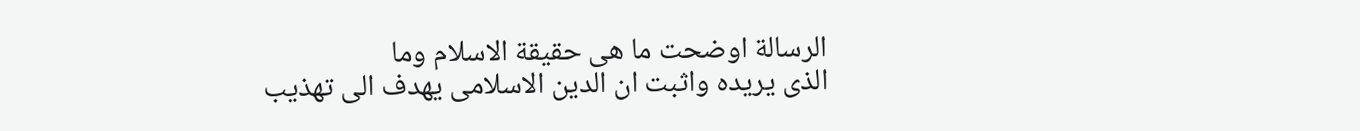الرسالة اوضحت ما هی حقیقة الاسلام وما
الذی یریده واثبت ان الدین الاسلامی یهدف الى تهذیب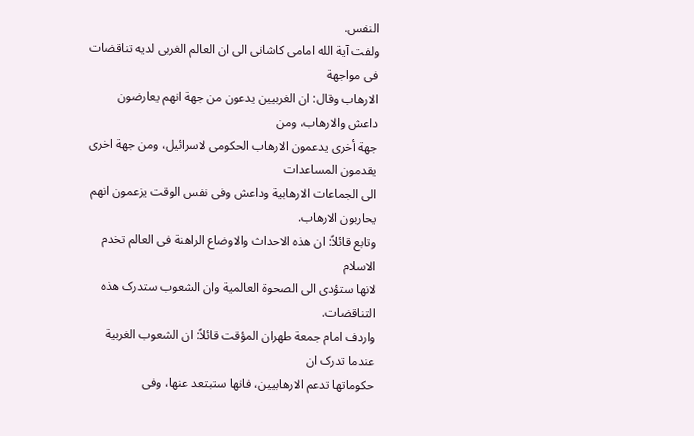النفس.
ولفت آیة الله امامی کاشانی الى ان العالم الغربی لدیه تناقضات فی مواجهة
الارهاب وقال: ان الغربیین یدعون من جهة انهم یعارضون داعش والارهاب، ومن
جهة أخرى یدعمون الارهاب الحکومی لاسرائیل، ومن جهة اخرى یقدمون المساعدات
الى الجماعات الارهابیة وداعش وفی نفس الوقت یزعمون انهم یحاربون الارهاب.
وتابع قائلاً: ان هذه الاحداث والاوضاع الراهنة فی العالم تخدم الاسلام
لانها ستؤدی الى الصحوة العالمیة وان الشعوب ستدرک هذه التناقضات.
واردف امام جمعة طهران المؤقت قائلاً: ان الشعوب الغربیة عندما تدرک ان
حکوماتها تدعم الارهابیین، فانها ستبتعد عنها، وفی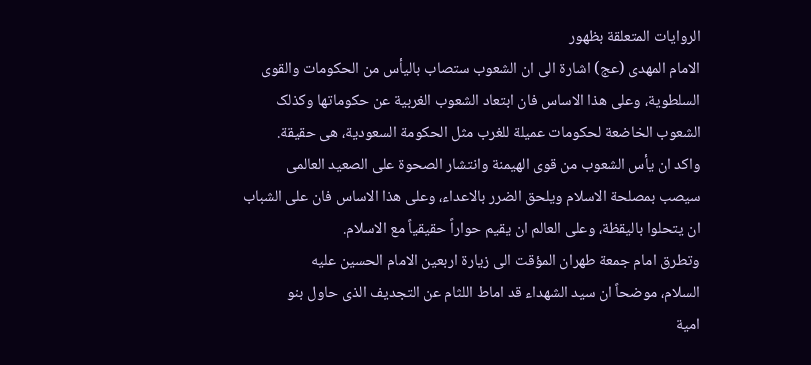الروایات المتعلقة بظهور
الامام المهدی (عج) اشارة الى ان الشعوب ستصاب بالیأس من الحکومات والقوى
السلطویة، وعلى هذا الاساس فان ابتعاد الشعوب الغربیة عن حکوماتها وکذلک
الشعوب الخاضعة لحکومات عمیلة للغرب مثل الحکومة السعودیة، هی حقیقة.
واکد ان یأس الشعوب من قوى الهیمنة وانتشار الصحوة على الصعید العالمی
سیصب بمصلحة الاسلام ویلحق الضرر بالاعداء، وعلى هذا الاساس فان على الشباب
ان یتحلوا بالیقظة، وعلى العالم ان یقیم حواراً حقیقیاً مع الاسلام.
وتطرق امام جمعة طهران المؤقت الى زیارة اربعین الامام الحسین علیه
السلام، موضحاً ان سید الشهداء قد اماط اللثام عن التجدیف الذی حاول بنو
امیة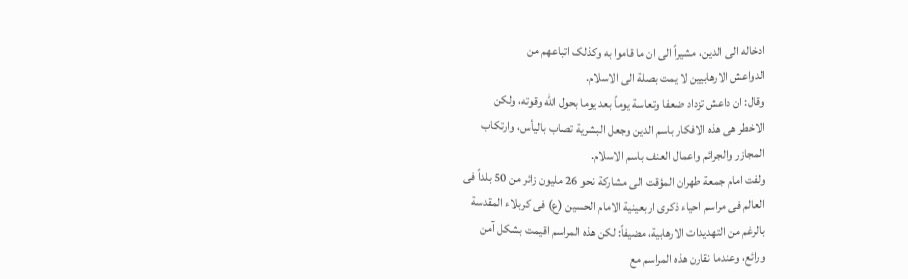ادخاله الى الدین، مشیراً الى ان ما قاموا به وکذلک اتباعهم من
الدواعش الارهابیین لا یمت بصلة الى الاسلام.
وقال: ان داعش تزداد ضعفا وتعاسة یوماً بعد یوما بحول الله وقوته، ولکن
الاخطر هی هذه الافکار باسم الدین وجعل البشریة تصاب بالیأس، وارتکاب
المجازر والجرائم واعمال العنف باسم الاسلام.
ولفت امام جمعة طهران المؤقت الى مشارکة نحو 26 ملیون زائر من 50 بلداً فی
العالم فی مراسم احیاء ذکرى اربعینیة الامام الحسین (ع) فی کربلاء المقدسة
بالرغم من التهدیدات الارهابیة، مضیفاً: لکن هذه المراسم اقیمت بشکل آمن
ورائع، وعندما نقارن هذه المراسم مع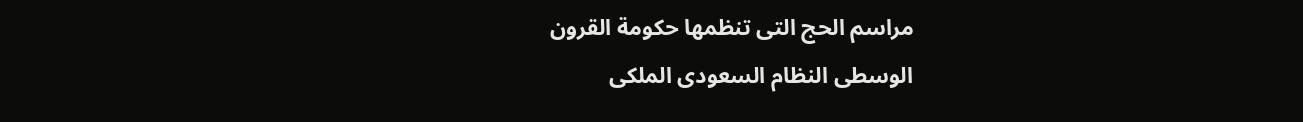مراسم الحج التی تنظمها حکومة القرون
الوسطى النظام السعودی الملکی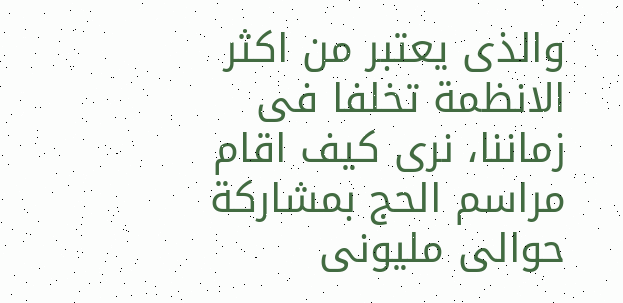والذی یعتبر من اکثر الانظمة تخلفا فی
زماننا، نرى کیف اقام مراسم الحج بمشارکة حوالی ملیونی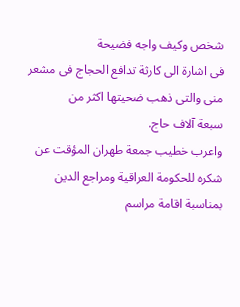شخص وکیف واجه فضیحة
فی اشارة الى کارثة تدافع الحجاج فی مشعر منى والتی ذهب ضحیتها اکثر من
سبعة آلاف حاج.
واعرب خطیب جمعة طهران المؤقت عن شکره للحکومة العراقیة ومراجع الدین
بمناسبة اقامة مراسم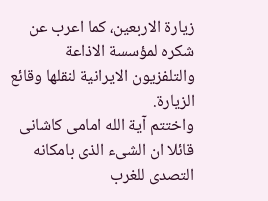زیارة الاربعین، کما اعرب عن شکره لمؤسسة الاذاعة
والتلفزیون الایرانیة لنقلها وقائع الزیارة.
واختتم آیة الله امامی کاشانی قائلا ان الشیء الذی بامکانه التصدی للغرب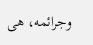وجرائمه، هی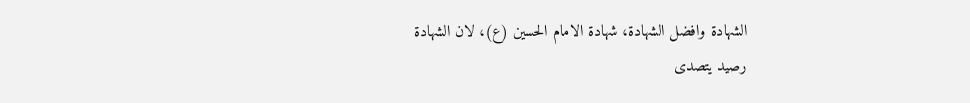الشهادة وافضل الشهادة، شهادة الامام الحسین (ع)، لان الشهادة
رصید یتصدى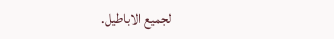لجمیع الاباطیل.